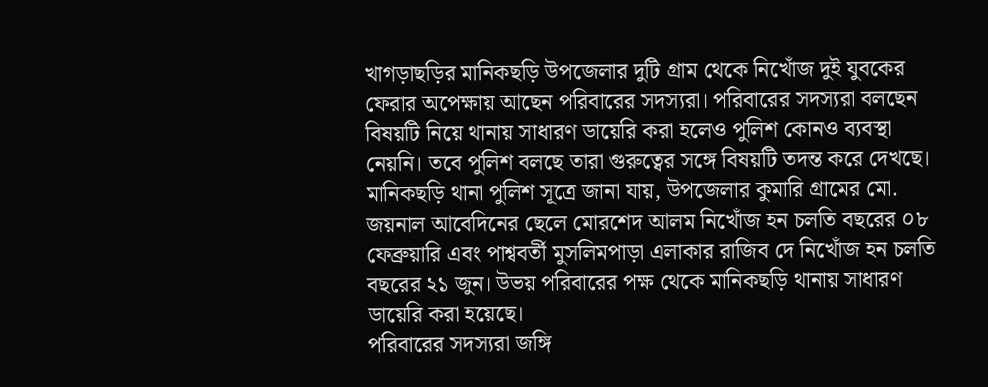খাগড়াছড়ির মানিকছড়ি উপজেলার দুটি গ্রাম থেকে নিখোঁজ দুই যুবকের ফেরার অপেক্ষায় আছেন পরিবারের সদস্যরা। পরিবারের সদস্যরা বলছেন বিষয়টি নিয়ে থানায় সাধারণ ডায়েরি করা হলেও পুলিশ কোনও ব্যবস্থা নেয়নি। তবে পুলিশ বলছে তারা গুরুত্বের সঙ্গে বিষয়টি তদন্ত করে দেখছে।
মানিকছড়ি থানা পুলিশ সূত্রে জানা যায়, উপজেলার কুমারি গ্রামের মো. জয়নাল আবেদিনের ছেলে মোরশেদ আলম নিখোঁজ হন চলতি বছরের ০৮ ফেব্রুয়ারি এবং পাশ্ববর্তী মুসলিমপাড়া এলাকার রাজিব দে নিখোঁজ হন চলতি বছরের ২১ জুন। উভয় পরিবারের পক্ষ থেকে মানিকছড়ি থানায় সাধারণ ডায়েরি করা হয়েছে।
পরিবারের সদস্যরা জঙ্গি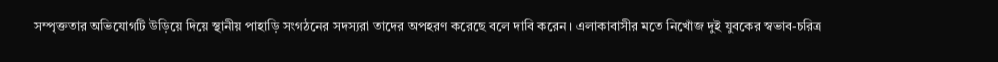সম্পৃক্ততার অভিযোগটি উড়িয়ে দিয়ে স্থানীয় পাহাড়ি সংগঠনের সদস্যরা তাদের অপহরণ করেছে বলে দাবি করেন। এলাকাবাসীর মতে নিখোঁজ দুই যুবকের স্বভাব-চরিত্র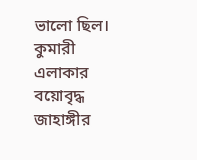ভালো ছিল।
কুমারী এলাকার বয়োবৃদ্ধ জাহাঙ্গীর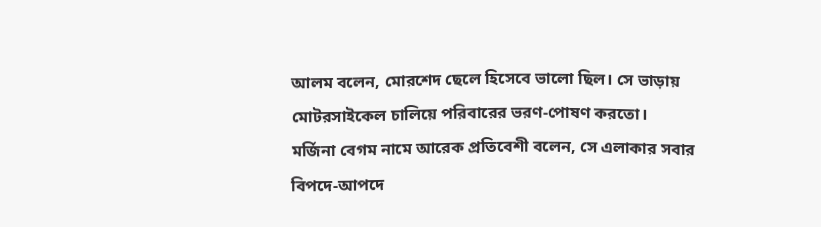আলম বলেন, মোরশেদ ছেলে হিসেবে ভালো ছিল। সে ভাড়ায় মোটরসাইকেল চালিয়ে পরিবারের ভরণ-পোষণ করতো।
মর্জিনা বেগম নামে আরেক প্রতিবেশী বলেন, সে এলাকার সবার বিপদে-আপদে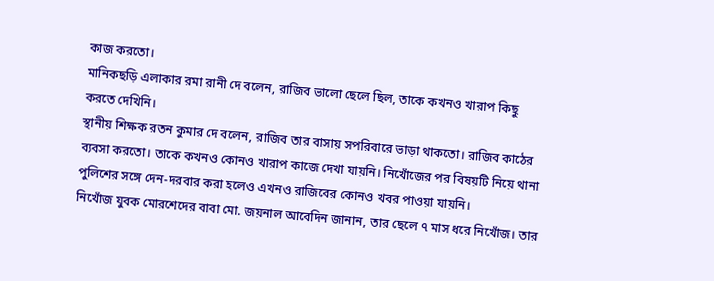কাজ করতো।
মানিকছড়ি এলাকার রমা রানী দে বলেন, রাজিব ভালো ছেলে ছিল, তাকে কখনও খারাপ কিছু করতে দেখিনি।
স্থানীয় শিক্ষক রতন কুমার দে বলেন, রাজিব তার বাসায় সপরিবারে ভাড়া থাকতো। রাজিব কাঠের ব্যবসা করতো। তাকে কখনও কোনও খারাপ কাজে দেখা যায়নি। নিখোঁজের পর বিষয়টি নিয়ে থানা পুলিশের সঙ্গে দেন-দরবার করা হলেও এখনও রাজিবের কোনও খবর পাওয়া যায়নি।
নিখোঁজ যুবক মোরশেদের বাবা মো. জয়নাল আবেদিন জানান, তার ছেলে ৭ মাস ধরে নিখোঁজ। তার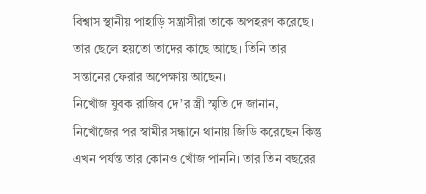বিশ্বাস স্থানীয় পাহাড়ি সন্ত্রাসীরা তাকে অপহরণ করেছে। তার ছেলে হয়তো তাদের কাছে আছে। তিনি তার সন্তানের ফেরার অপেক্ষায় আছেন।
নিখোঁজ যুবক রাজিব দে’র স্ত্রী স্মৃতি দে জানান, নিখোঁজের পর স্বামীর সন্ধানে থানায় জিডি করেছেন কিন্তু এখন পর্যন্ত তার কোনও খোঁজ পাননি। তার তিন বছরের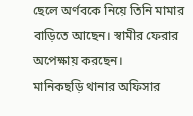ছেলে অর্ণবকে নিয়ে তিনি মামার বাড়িতে আছেন। স্বামীর ফেরার অপেক্ষায় করছেন।
মানিকছড়ি থানার অফিসার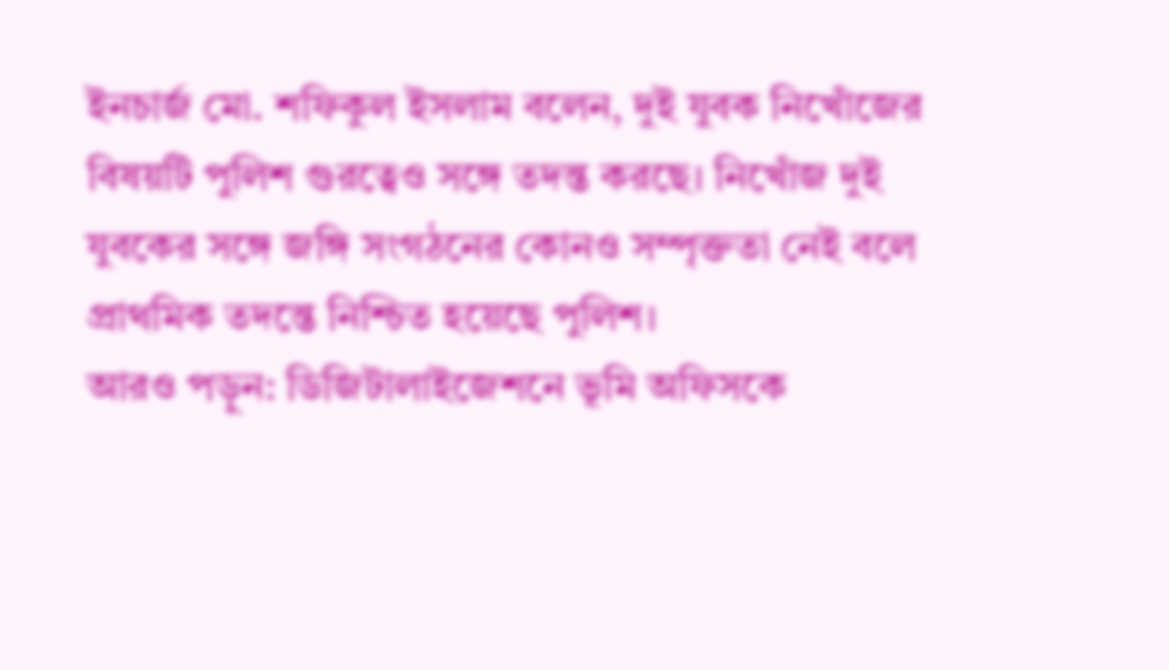ইনচার্জ মো. শফিকুল ইসলাম বলেন, দুই যুবক নিখোঁজের বিষয়টি পুলিশ গুরত্বেও সঙ্গে তদন্ত করছে। নিখোঁজ দুই যুবকের সঙ্গে জঙ্গি সংগঠনের কোনও সম্পৃক্ততা নেই বলে প্রাথমিক তদন্তে নিশ্চিত হয়েছে পুলিশ।
আরও পড়ুন: ডিজিটালাইজেশনে ভূমি অফিসকে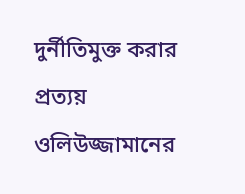দুর্নীতিমুক্ত করার প্রত্যয় ওলিউজ্জামানের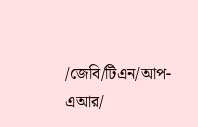/জেবি/টিএন/আপ-এআর/